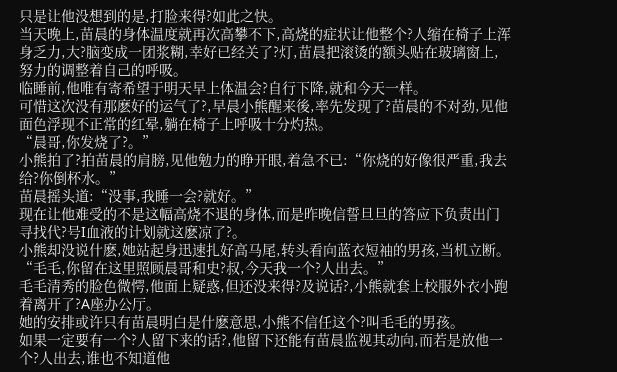只是让他没想到的是,打脸来得?如此之快。
当天晚上,苗晨的身体温度就再次高攀不下,高烧的症状让他整个?人缩在椅子上浑身乏力,大?脑变成一团浆糊,幸好已经关了?灯,苗晨把滚烫的额头贴在玻璃窗上,努力的调整着自己的呼吸。
临睡前,他唯有寄希望于明天早上体温会?自行下降,就和今天一样。
可惜这次没有那麽好的运气了?,早晨小熊醒来後,率先发现了?苗晨的不对劲,见他面色浮现不正常的红晕,躺在椅子上呼吸十分灼热。
“晨哥,你发烧了?。”
小熊拍了?拍苗晨的肩膀,见他勉力的睁开眼,着急不已:“你烧的好像很严重,我去给?你倒杯水。”
苗晨摇头道:“没事,我睡一会?就好。”
现在让他难受的不是这幅高烧不退的身体,而是昨晚信誓旦旦的答应下负责出门寻找代?号I血液的计划就这麽凉了?。
小熊却没说什麽,她站起身迅速扎好高马尾,转头看向蓝衣短袖的男孩,当机立断。
“毛毛,你留在这里照顾晨哥和史?叔,今天我一个?人出去。”
毛毛清秀的脸色微愕,他面上疑惑,但还没来得?及说话?,小熊就套上校服外衣小跑着离开了?A座办公厅。
她的安排或许只有苗晨明白是什麽意思,小熊不信任这个?叫毛毛的男孩。
如果一定要有一个?人留下来的话?,他留下还能有苗晨监视其动向,而若是放他一个?人出去,谁也不知道他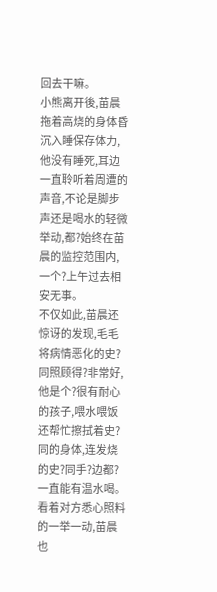回去干嘛。
小熊离开後,苗晨拖着高烧的身体昏沉入睡保存体力,他没有睡死,耳边一直聆听着周遭的声音,不论是脚步声还是喝水的轻微举动,都?始终在苗晨的监控范围内,一个?上午过去相安无事。
不仅如此,苗晨还惊讶的发现,毛毛将病情恶化的史?同照顾得?非常好,他是个?很有耐心的孩子,喂水喂饭还帮忙擦拭着史?同的身体,连发烧的史?同手?边都?一直能有温水喝。
看着对方悉心照料的一举一动,苗晨也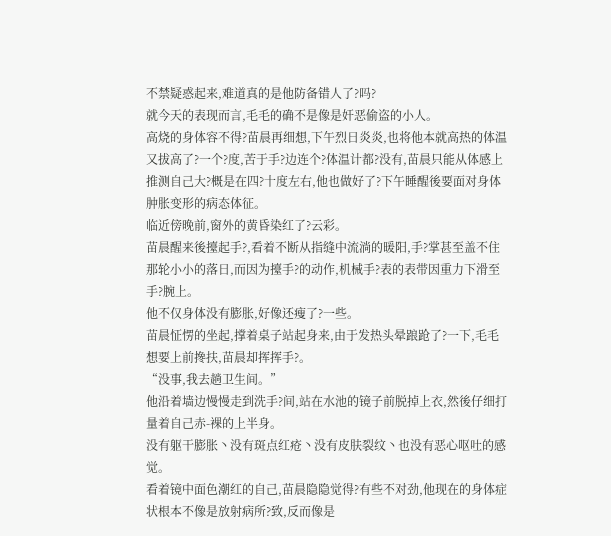不禁疑惑起来,难道真的是他防备错人了?吗?
就今天的表现而言,毛毛的确不是像是奸恶偷盗的小人。
高烧的身体容不得?苗晨再细想,下午烈日炎炎,也将他本就高热的体温又拔高了?一个?度,苦于手?边连个?体温计都?没有,苗晨只能从体感上推测自己大?概是在四?十度左右,他也做好了?下午睡醒後要面对身体肿胀变形的病态体征。
临近傍晚前,窗外的黄昏染红了?云彩。
苗晨醒来後擡起手?,看着不断从指缝中流淌的暖阳,手?掌甚至盖不住那轮小小的落日,而因为擡手?的动作,机械手?表的表带因重力下滑至手?腕上。
他不仅身体没有膨胀,好像还瘦了?一些。
苗晨怔愣的坐起,撑着桌子站起身来,由于发热头晕踉跄了?一下,毛毛想要上前搀扶,苗晨却挥挥手?。
“没事,我去趟卫生间。”
他沿着墙边慢慢走到洗手?间,站在水池的镜子前脱掉上衣,然後仔细打量着自己赤-裸的上半身。
没有躯干膨胀丶没有斑点红疮丶没有皮肤裂纹丶也没有恶心呕吐的感觉。
看着镜中面色潮红的自己,苗晨隐隐觉得?有些不对劲,他现在的身体症状根本不像是放射病所?致,反而像是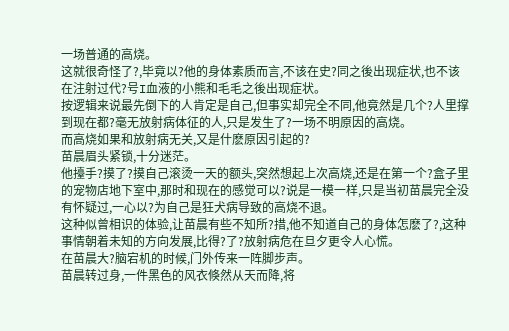一场普通的高烧。
这就很奇怪了?,毕竟以?他的身体素质而言,不该在史?同之後出现症状,也不该在注射过代?号I血液的小熊和毛毛之後出现症状。
按逻辑来说最先倒下的人肯定是自己,但事实却完全不同,他竟然是几个?人里撑到现在都?毫无放射病体征的人,只是发生了?一场不明原因的高烧。
而高烧如果和放射病无关,又是什麽原因引起的?
苗晨眉头紧锁,十分迷茫。
他擡手?摸了?摸自己滚烫一天的额头,突然想起上次高烧,还是在第一个?盒子里的宠物店地下室中,那时和现在的感觉可以?说是一模一样,只是当初苗晨完全没有怀疑过,一心以?为自己是狂犬病导致的高烧不退。
这种似曾相识的体验,让苗晨有些不知所?措,他不知道自己的身体怎麽了?,这种事情朝着未知的方向发展,比得?了?放射病危在旦夕更令人心慌。
在苗晨大?脑宕机的时候,门外传来一阵脚步声。
苗晨转过身,一件黑色的风衣倏然从天而降,将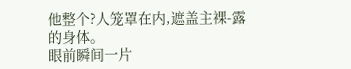他整个?人笼罩在内,遮盖主裸-露的身体。
眼前瞬间一片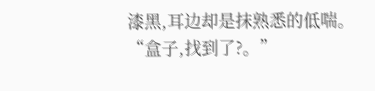漆黑,耳边却是抹熟悉的低喘。
“盒子,找到了?。”